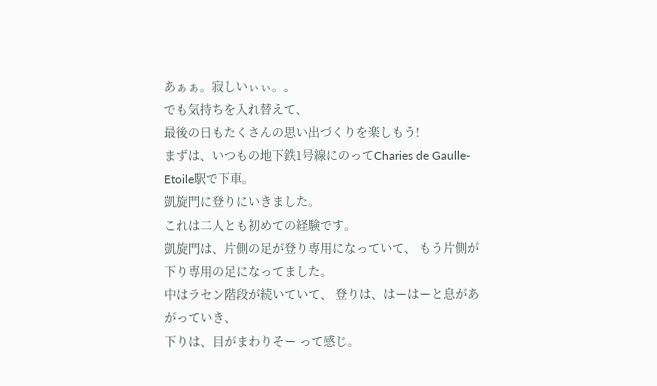あぁぁ。寂しいぃぃ。。
でも気持ちを入れ替えて、
最後の日もたくさんの思い出づくりを楽しもう!
まずは、いつもの地下鉄1号線にのってCharies de Gaulle-Etoile駅で下車。
凱旋門に登りにいきました。
これは二人とも初めての経験です。
凱旋門は、片側の足が登り専用になっていて、 もう片側が下り専用の足になってました。
中はラセン階段が続いていて、 登りは、はーはーと息があがっていき、
下りは、目がまわりそー って感じ。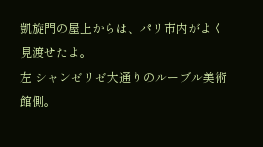凱旋門の屋上からは、パリ市内がよく見渡せたよ。
左 シャンゼリゼ大通りのルーブル美術館側。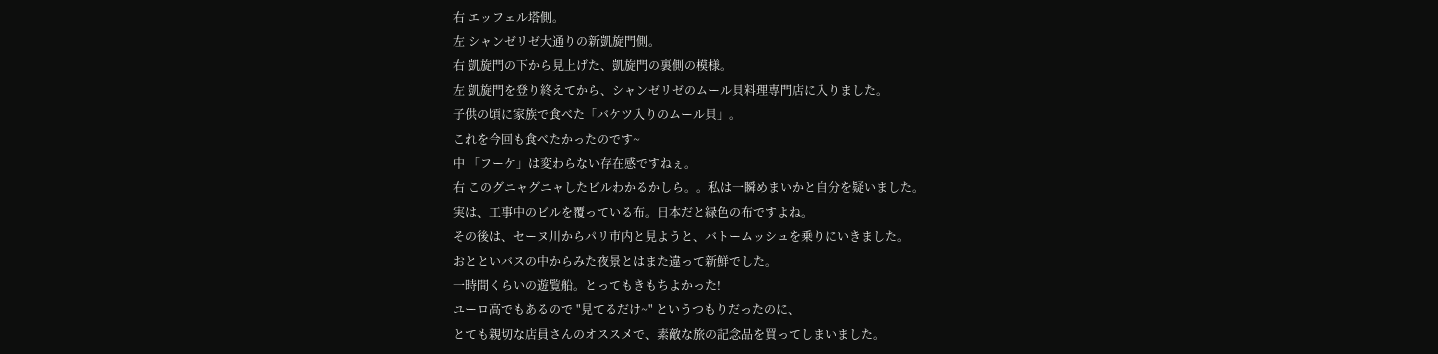右 エッフェル塔側。
左 シャンゼリゼ大通りの新凱旋門側。
右 凱旋門の下から見上げた、凱旋門の裏側の模様。
左 凱旋門を登り終えてから、シャンゼリゼのムール貝料理専門店に入りました。
子供の頃に家族で食べた「バケツ入りのムール貝」。
これを今回も食べたかったのです~
中 「フーケ」は変わらない存在感ですねぇ。
右 このグニャグニャしたビルわかるかしら。。私は一瞬めまいかと自分を疑いました。
実は、工事中のビルを覆っている布。日本だと緑色の布ですよね。
その後は、セーヌ川からパリ市内と見ようと、バトームッシュを乗りにいきました。
おとといバスの中からみた夜景とはまた違って新鮮でした。
一時間くらいの遊覧船。とってもきもちよかった!
ユーロ高でもあるので "見てるだけ~" というつもりだったのに、
とても親切な店員さんのオススメで、素敵な旅の記念品を買ってしまいました。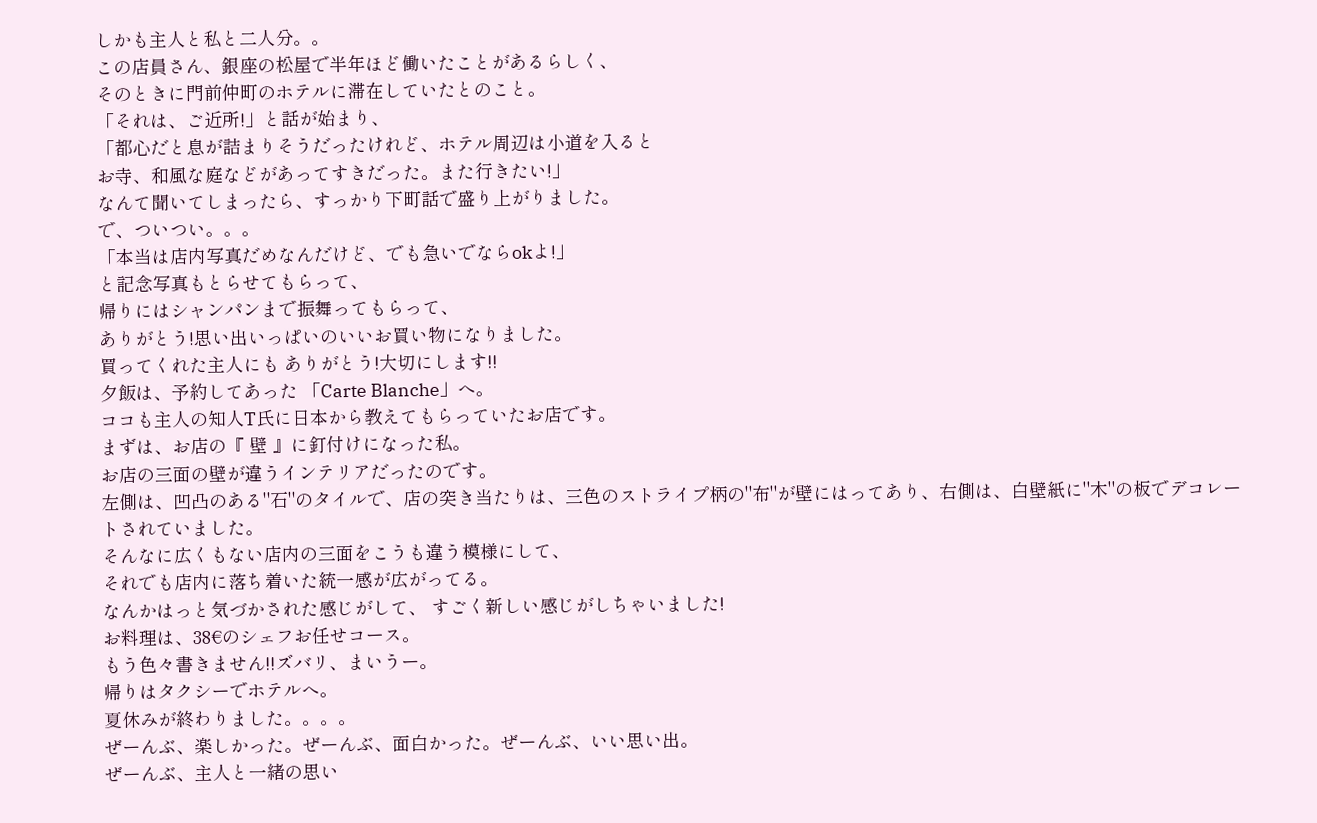しかも主人と私と二人分。。
この店員さん、銀座の松屋で半年ほど働いたことがあるらしく、
そのときに門前仲町のホテルに滞在していたとのこと。
「それは、ご近所!」と話が始まり、
「都心だと息が詰まりそうだったけれど、ホテル周辺は小道を入ると
お寺、和風な庭などがあってすきだった。また行きたい!」
なんて聞いてしまったら、すっかり下町話で盛り上がりました。
で、ついつい。。。
「本当は店内写真だめなんだけど、でも急いでならokよ!」
と記念写真もとらせてもらって、
帰りにはシャンパンまで振舞ってもらって、
ありがとう!思い出いっぱいのいいお買い物になりました。
買ってくれた主人にも ありがとう!大切にします!!
夕飯は、予約してあった 「Carte Blanche」へ。
ココも主人の知人T氏に日本から教えてもらっていたお店です。
まずは、お店の『 壁 』に釘付けになった私。
お店の三面の壁が違うインテリアだったのです。
左側は、凹凸のある"石"のタイルで、店の突き当たりは、三色のストライプ柄の"布"が壁にはってあり、右側は、白壁紙に"木"の板でデコレートされていました。
そんなに広くもない店内の三面をこうも違う模様にして、
それでも店内に落ち着いた統一感が広がってる。
なんかはっと気づかされた感じがして、 すごく新しい感じがしちゃいました!
お料理は、38€のシェフお任せコース。
もう色々書きません!!ズバリ、まいうー。
帰りはタクシーでホテルへ。
夏休みが終わりました。。。。
ぜーんぶ、楽しかった。ぜーんぶ、面白かった。ぜーんぶ、いい思い出。
ぜーんぶ、主人と一緒の思い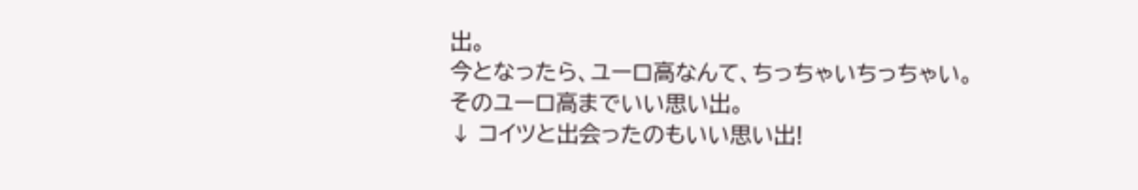出。
今となったら、ユーロ高なんて、ちっちゃいちっちゃい。
そのユーロ高までいい思い出。
↓ コイツと出会ったのもいい思い出!